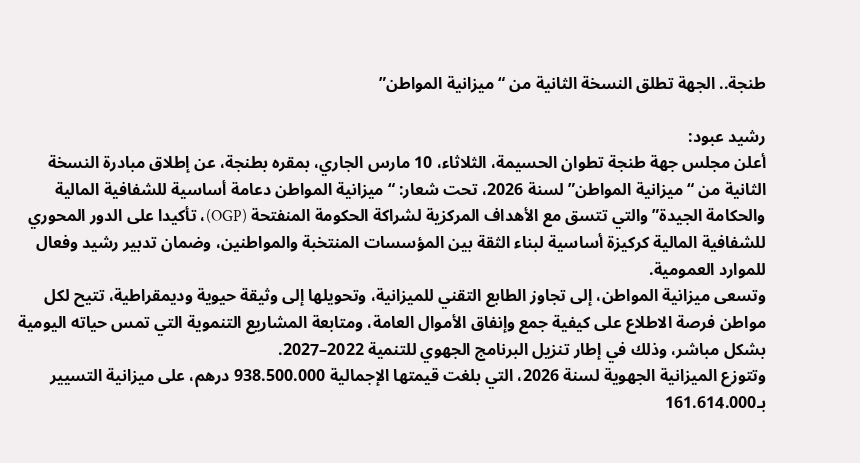طنجة.. الجهة تطلق النسخة الثانية من “ميزانية المواطن”

رشيد عبود:
أعلن مجلس جهة طنجة تطوان الحسيمة، الثلاثاء، 10 مارس الجاري، بمقره بطنجة، عن إطلاق مبادرة النسخة الثانية من “ميزانية المواطن” لسنة 2026، تحت شعار: “ميزانية المواطن دعامة أساسية للشفافية المالية والحكامة الجيدة” والتي تتسق مع الأهداف المركزية لشراكة الحكومة المنفتحة (OGP)، تأكيدا على الدور المحوري للشفافية المالية كركيزة أساسية لبناء الثقة بين المؤسسات المنتخبة والمواطنين، وضمان تدبير رشيد وفعال للموارد العمومية.
وتسعى ميزانية المواطن، إلى تجاوز الطابع التقني للميزانية، وتحويلها إلى وثيقة حيوية وديمقراطية، تتيح لكل مواطن فرصة الاطلاع على كيفية جمع وإنفاق الأموال العامة، ومتابعة المشاريع التنموية التي تمس حياته اليومية بشكل مباشر، وذلك في إطار تنزيل البرنامج الجهوي للتنمية 2022–2027.
وتتوزع الميزانية الجهوية لسنة 2026، التي بلغت قيمتها الإجمالية 938.500.000 درهم، على ميزانية التسيير بـ161.614.000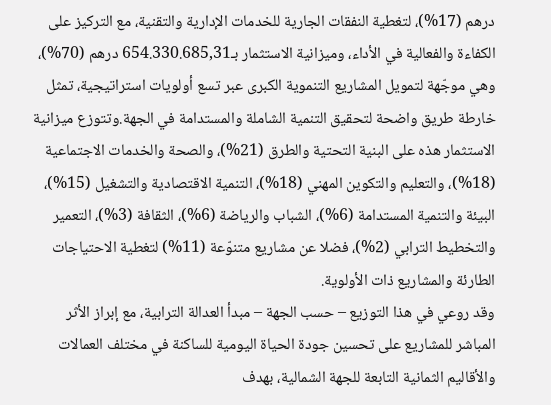درهم (17%)، لتغطية النفقات الجارية للخدمات الإدارية والتقنية، مع التركيز على الكفاءة والفعالية في الأداء، وميزانية الاستثمار بـ654.330.685,31 درهم (70%)، وهي موجّهة لتمويل المشاريع التنموية الكبرى عبر تسع أولويات استراتيجية، تمثل خارطة طريق واضحة لتحقيق التنمية الشاملة والمستدامة في الجهة.وتتوزع ميزانية الاستثمار هذه على البنية التحتية والطرق (21%)، والصحة والخدمات الاجتماعية (18%)، والتعليم والتكوين المهني (18%)، التنمية الاقتصادية والتشغيل (15%)، البيئة والتنمية المستدامة (6%)، الشباب والرياضة (6%)، الثقافة (3%)، التعمير والتخطيط الترابي (2%)، فضلا عن مشاريع متنوّعة (11%) لتغطية الاحتياجات الطارئة والمشاريع ذات الأولوية.
وقد روعي في هذا التوزيع – حسب الجهة – مبدأ العدالة الترابية، مع إبراز الأثر المباشر للمشاريع على تحسين جودة الحياة اليومية للساكنة في مختلف العمالات والأقاليم الثمانية التابعة للجهة الشمالية، بهدف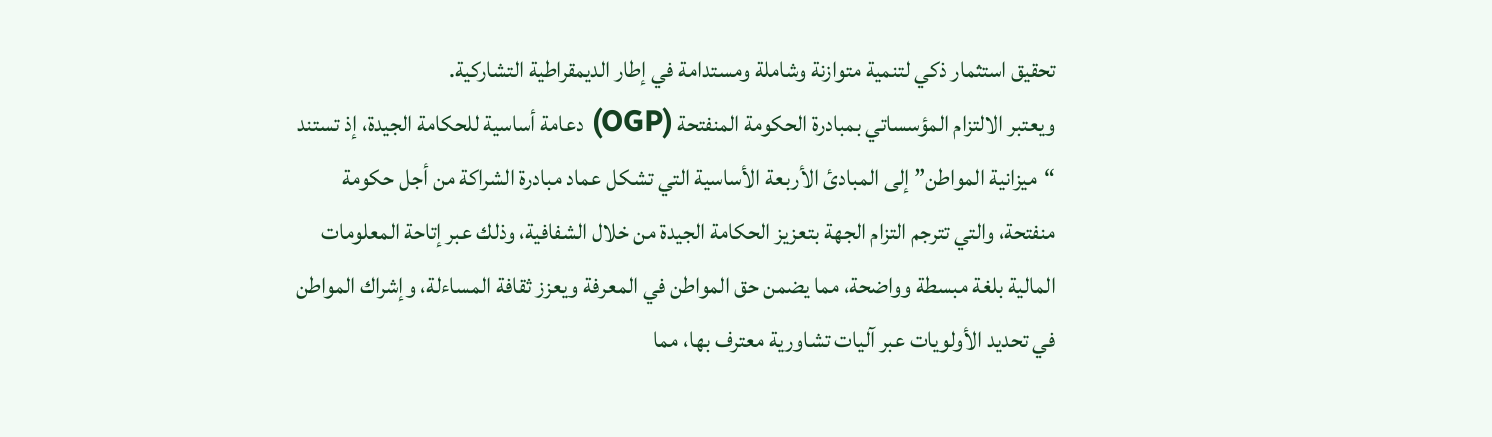تحقيق استثمار ذكي لتنمية متوازنة وشاملة ومستدامة في إطار الديمقراطية التشاركية.
ويعتبر الالتزام المؤسساتي بمبادرة الحكومة المنفتحة (OGP) دعامة أساسية للحكامة الجيدة، إذ تستند “ميزانية المواطن” إلى المبادئ الأربعة الأساسية التي تشكل عماد مبادرة الشراكة من أجل حكومة منفتحة، والتي تترجم التزام الجهة بتعزيز الحكامة الجيدة من خلال الشفافية، وذلك عبر إتاحة المعلومات المالية بلغة مبسطة وواضحة، مما يضمن حق المواطن في المعرفة ويعزز ثقافة المساءلة، وإشراك المواطن في تحديد الأولويات عبر آليات تشاورية معترف بها، مما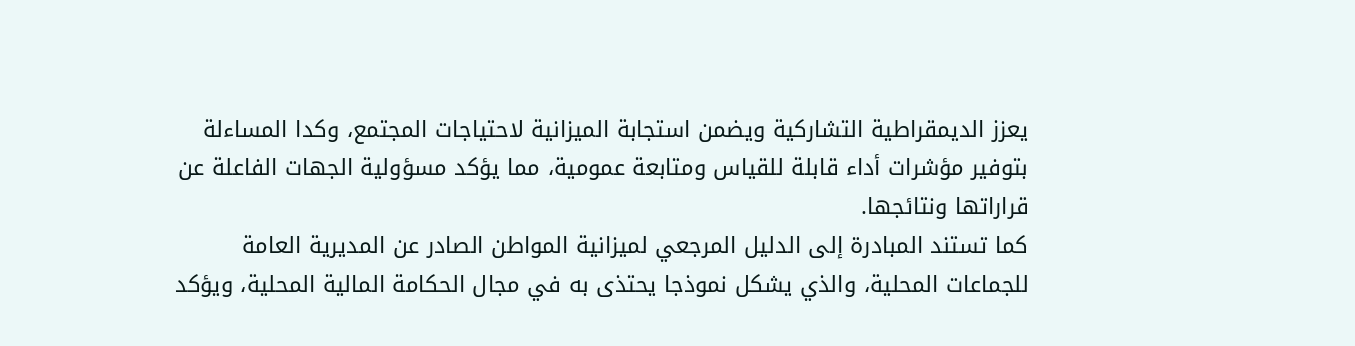يعزز الديمقراطية التشاركية ويضمن استجابة الميزانية لاحتياجات المجتمع، وكدا المساءلة بتوفير مؤشرات أداء قابلة للقياس ومتابعة عمومية، مما يؤكد مسؤولية الجهات الفاعلة عن قراراتها ونتائجها.
كما تستند المبادرة إلى الدليل المرجعي لميزانية المواطن الصادر عن المديرية العامة للجماعات المحلية، والذي يشكل نموذجا يحتذى به في مجال الحكامة المالية المحلية، ويؤكد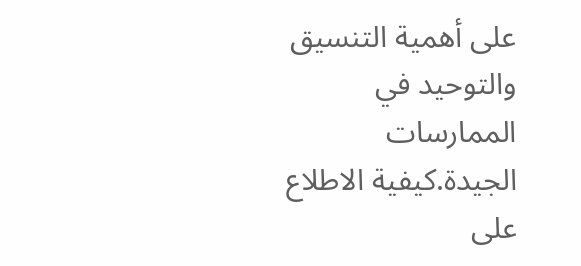على أهمية التنسيق والتوحيد في الممارسات الجيدة.كيفية الاطلاع على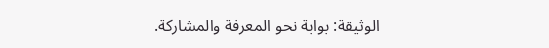الوثيقة: بوابة نحو المعرفة والمشاركة.